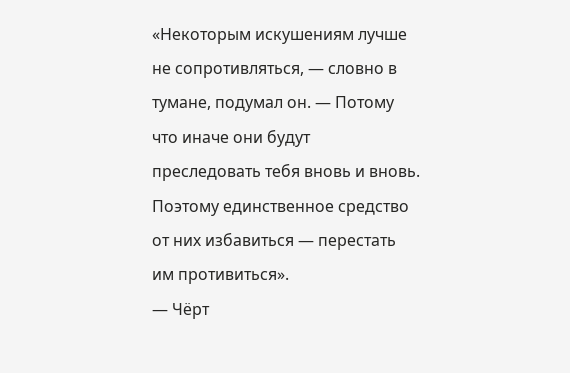«Некоторым искушениям лучше не сопротивляться, — словно в тумане, подумал он. — Потому что иначе они будут преследовать тебя вновь и вновь. Поэтому единственное средство от них избавиться — перестать им противиться».
— Чёрт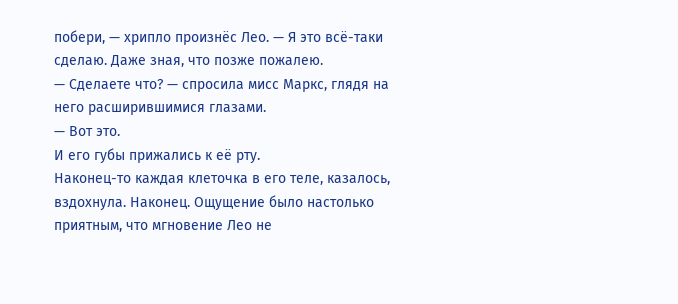побери, — хрипло произнёс Лео. — Я это всё-таки сделаю. Даже зная, что позже пожалею.
— Сделаете что? — спросила мисс Маркс, глядя на него расширившимися глазами.
— Вот это.
И его губы прижались к её рту.
Наконец-то каждая клеточка в его теле, казалось, вздохнула. Наконец. Ощущение было настолько приятным, что мгновение Лео не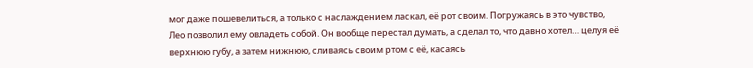мог даже пошевелиться, а только с наслаждением ласкал, её рот своим. Погружаясь в это чувство, Лео позволил ему овладеть собой. Он вообще перестал думать, а сделал то, что давно хотел… целуя её верхнюю губу, а затем нижнюю, сливаясь своим ртом с её, касаясь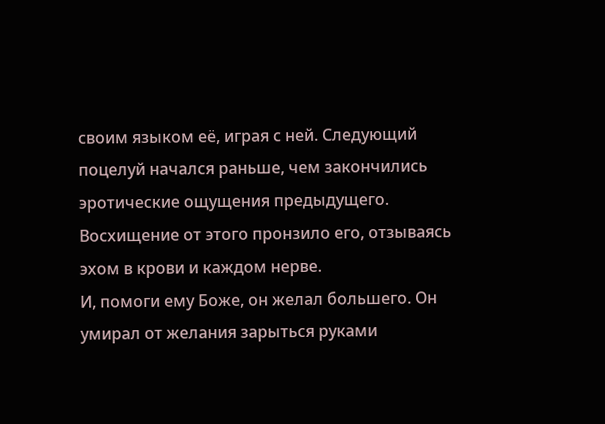своим языком её, играя с ней. Следующий поцелуй начался раньше, чем закончились эротические ощущения предыдущего. Восхищение от этого пронзило его, отзываясь эхом в крови и каждом нерве.
И, помоги ему Боже, он желал большего. Он умирал от желания зарыться руками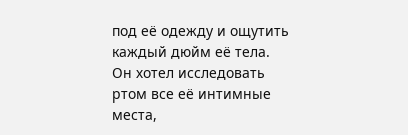под её одежду и ощутить каждый дюйм её тела. Он хотел исследовать ртом все её интимные места,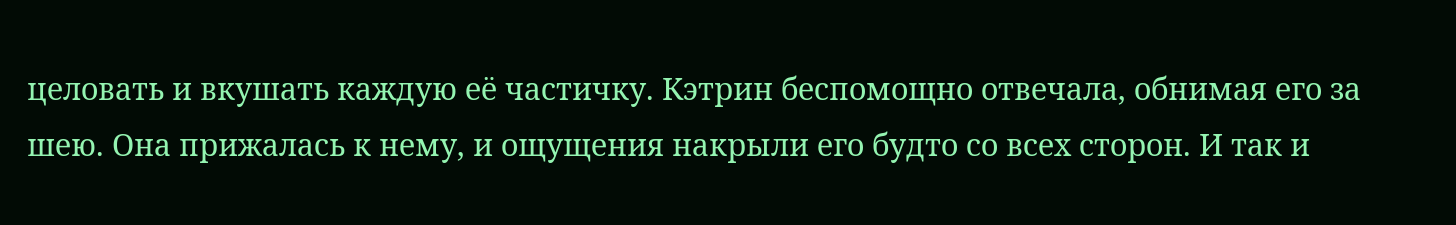целовать и вкушать каждую её частичку. Кэтрин беспомощно отвечала, обнимая его за шею. Она прижалась к нему, и ощущения накрыли его будто со всех сторон. И так и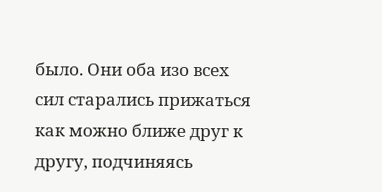было. Они оба изо всех сил старались прижаться как можно ближе друг к другу, подчиняясь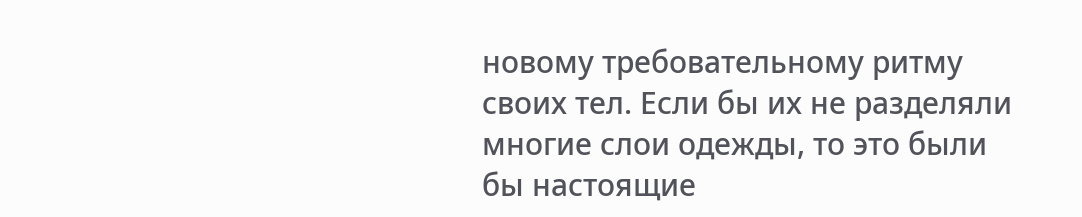новому требовательному ритму своих тел. Если бы их не разделяли многие слои одежды, то это были бы настоящие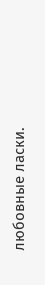любовные ласки.